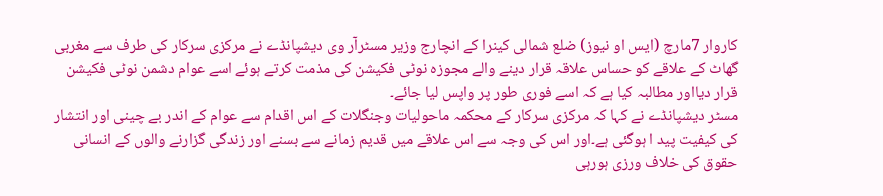کاروار 7مارچ (ایس او نیوز) ضلع شمالی کینرا کے انچارج وزیر مسٹرآر وی دیشپانڈے نے مرکزی سرکار کی طرف سے مغربی گھاٹ کے علاقے کو حساس علاقہ قرار دینے والے مجوزہ نوٹی فکیشن کی مذمت کرتے ہوئے اسے عوام دشمن نوٹی فکیشن قرار دیااور مطالبہ کیا ہے کہ اسے فوری طور پر واپس لیا جائے۔
مسٹر دیشپانڈے نے کہا کہ مرکزی سرکار کے محکمہ ماحولیات وجنگلات کے اس اقدام سے عوام کے اندر بے چینی اور انتشار کی کیفیت پید ا ہوگئی ہے۔اور اس کی وجہ سے اس علاقے میں قدیم زمانے سے بسنے اور زندگی گزارنے والوں کے انسانی حقوق کی خلاف ورزی ہورہی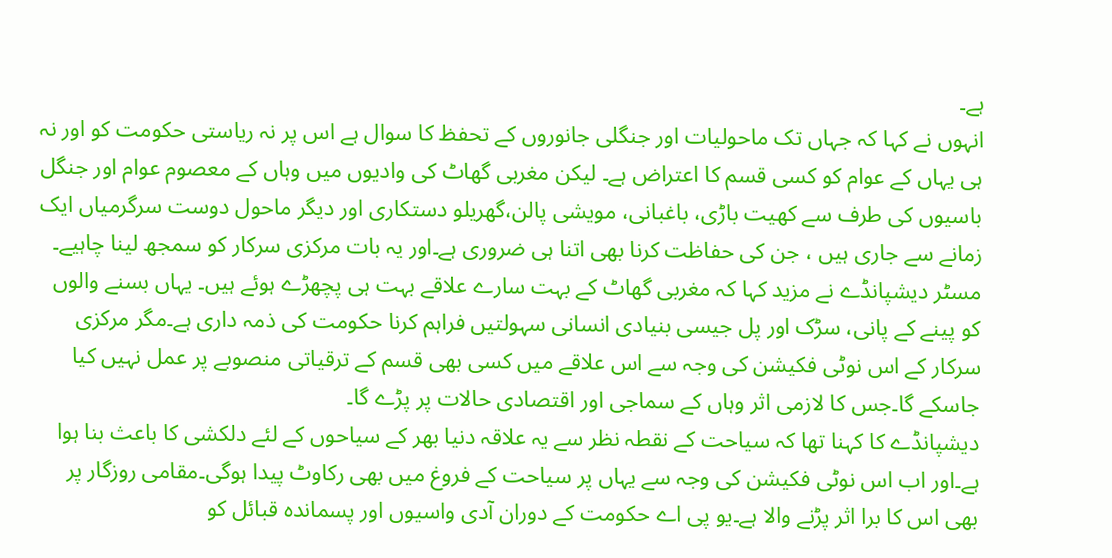ہے۔
انہوں نے کہا کہ جہاں تک ماحولیات اور جنگلی جانوروں کے تحفظ کا سوال ہے اس پر نہ ریاستی حکومت کو اور نہ ہی یہاں کے عوام کو کسی قسم کا اعتراض ہے۔ لیکن مغربی گھاٹ کی وادیوں میں وہاں کے معصوم عوام اور جنگل باسیوں کی طرف سے کھیت باڑی، باغبانی، مویشی پالن،گھریلو دستکاری اور دیگر ماحول دوست سرگرمیاں ایک زمانے سے جاری ہیں ، جن کی حفاظت کرنا بھی اتنا ہی ضروری ہے۔اور یہ بات مرکزی سرکار کو سمجھ لینا چاہیے۔
مسٹر دیشپانڈے نے مزید کہا کہ مغربی گھاٹ کے بہت سارے علاقے بہت ہی پچھڑے ہوئے ہیں۔ یہاں بسنے والوں کو پینے کے پانی، سڑک اور پل جیسی بنیادی انسانی سہولتیں فراہم کرنا حکومت کی ذمہ داری ہے۔مگر مرکزی سرکار کے اس نوٹی فکیشن کی وجہ سے اس علاقے میں کسی بھی قسم کے ترقیاتی منصوبے پر عمل نہیں کیا جاسکے گا۔جس کا لازمی اثر وہاں کے سماجی اور اقتصادی حالات پر پڑے گا۔
دیشپانڈے کا کہنا تھا کہ سیاحت کے نقطہ نظر سے یہ علاقہ دنیا بھر کے سیاحوں کے لئے دلکشی کا باعث بنا ہوا ہے۔اور اب اس نوٹی فکیشن کی وجہ سے یہاں پر سیاحت کے فروغ میں بھی رکاوٹ پیدا ہوگی۔مقامی روزگار پر بھی اس کا برا اثر پڑنے والا ہے۔یو پی اے حکومت کے دوران آدی واسیوں اور پسماندہ قبائل کو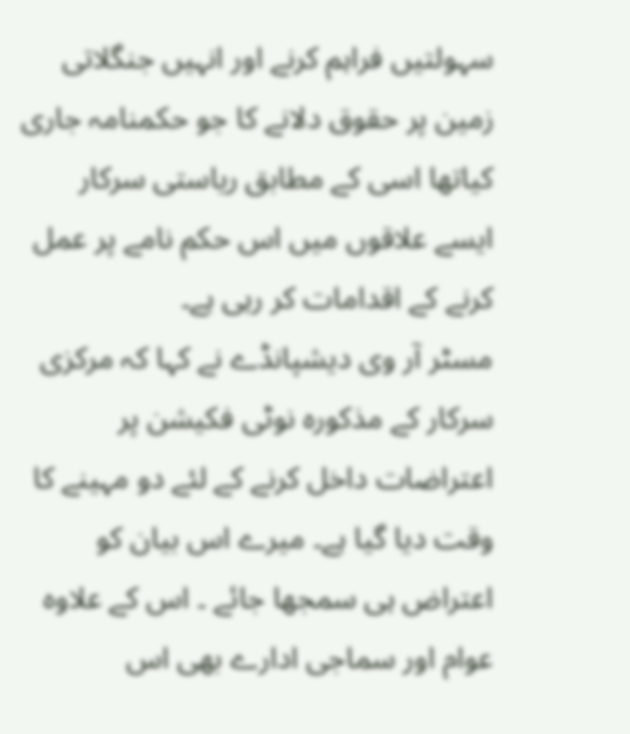سہولتیں فراہم کرنے اور انہیں جنگلاتی زمین پر حقوق دلانے کا جو حکمنامہ جاری کیاتھا اسی کے مطابق ریاستی سرکار ایسے علاقوں میں اس حکم نامے پر عمل کرنے کے اقدامات کر رہی ہے۔
مسٹر آر وی دیشپانڈے نے کہا کہ مرکزی سرکار کے مذکورہ نوٹی فکیشن پر اعتراضات داخل کرنے کے لئے دو مہینے کا وقت دیا گیا ہے۔ میرے اس بیان کو اعتراض ہی سمجھا جائے ۔ اس کے علاوہ عوام اور سماجی ادارے بھی اس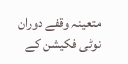متعینہ وقفے دوران نوٹی فکیشن کے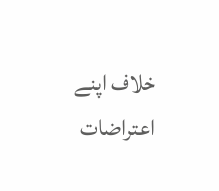خلاف اپنے اعتراضات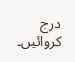درج کروائیں۔